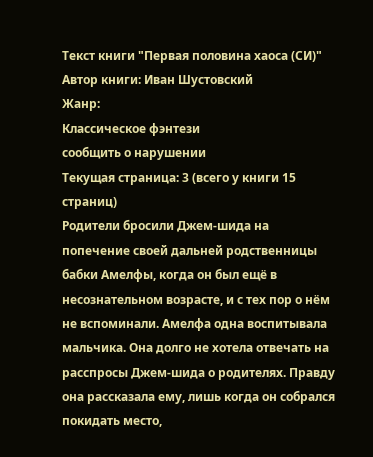Текст книги "Первая половина хаоса (СИ)"
Автор книги: Иван Шустовский
Жанр:
Классическое фэнтези
сообщить о нарушении
Текущая страница: 3 (всего у книги 15 страниц)
Родители бросили Джем-шида на попечение своей дальней родственницы бабки Амелфы, когда он был ещё в несознательном возрасте, и с тех пор о нём не вспоминали. Амелфа одна воспитывала мальчика. Она долго не хотела отвечать на расспросы Джем-шида о родителях. Правду она рассказала ему, лишь когда он собрался покидать место,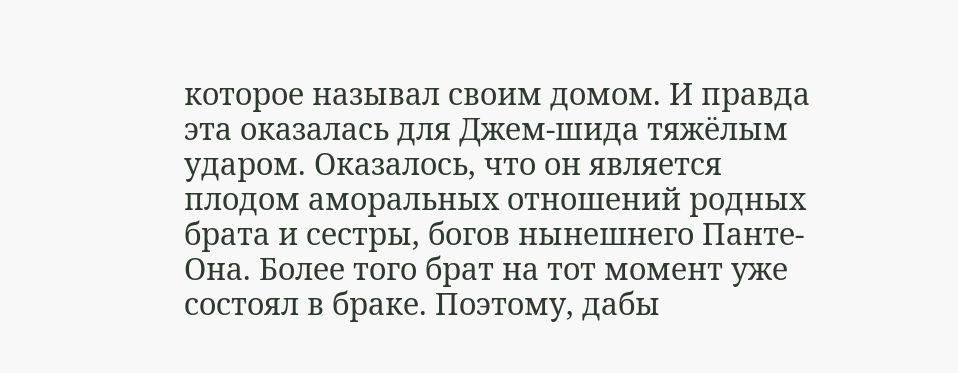которое называл своим домом. И правда эта оказалась для Джем-шида тяжёлым ударом. Оказалось, что он является плодом аморальных отношений родных брата и сестры, богов нынешнего Панте-Она. Более того брат на тот момент уже состоял в браке. Поэтому, дабы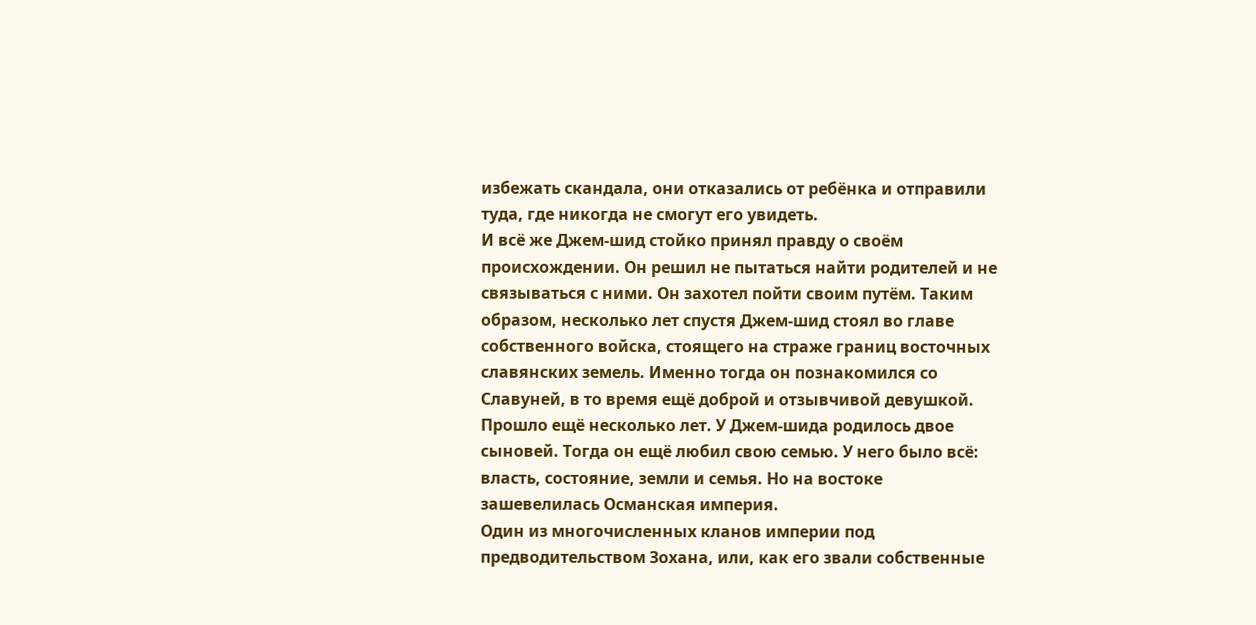избежать скандала, они отказались от ребёнка и отправили туда, где никогда не смогут его увидеть.
И всё же Джем-шид стойко принял правду о своём происхождении. Он решил не пытаться найти родителей и не связываться с ними. Он захотел пойти своим путём. Таким образом, несколько лет спустя Джем-шид стоял во главе собственного войска, стоящего на страже границ восточных славянских земель. Именно тогда он познакомился со Славуней, в то время ещё доброй и отзывчивой девушкой.
Прошло ещё несколько лет. У Джем-шида родилось двое сыновей. Тогда он ещё любил свою семью. У него было всё: власть, состояние, земли и семья. Но на востоке зашевелилась Османская империя.
Один из многочисленных кланов империи под предводительством Зохана, или, как его звали собственные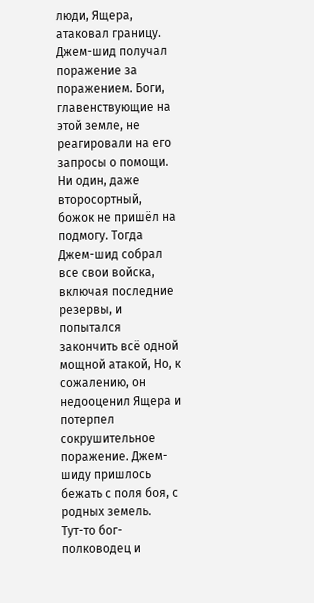люди, Ящера, атаковал границу. Джем-шид получал поражение за поражением. Боги, главенствующие на этой земле, не реагировали на его запросы о помощи. Ни один, даже второсортный, божок не пришёл на подмогу. Тогда Джем-шид собрал все свои войска, включая последние резервы, и попытался закончить всё одной мощной атакой, Но, к сожалению, он недооценил Ящера и потерпел сокрушительное поражение. Джем-шиду пришлось бежать с поля боя, с родных земель.
Тут-то бог-полководец и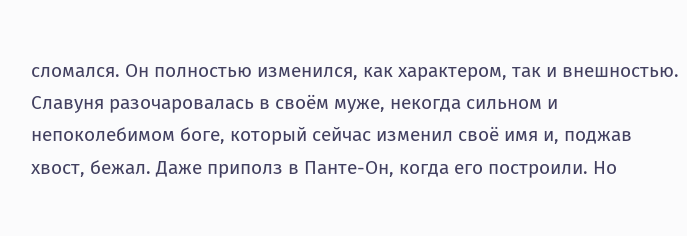сломался. Он полностью изменился, как характером, так и внешностью. Славуня разочаровалась в своём муже, некогда сильном и непоколебимом боге, который сейчас изменил своё имя и, поджав хвост, бежал. Даже приполз в Панте-Он, когда его построили. Но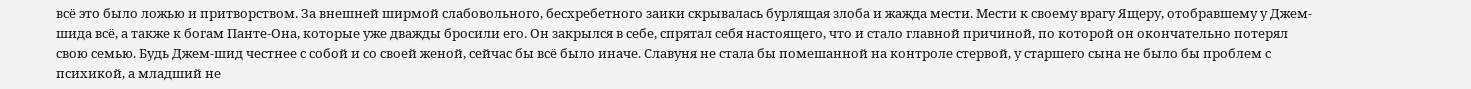всё это было ложью и притворством. За внешней ширмой слабовольного, бесхребетного заики скрывалась бурлящая злоба и жажда мести. Мести к своему врагу Ящеру, отобравшему у Джем-шида всё, а также к богам Панте-Она, которые уже дважды бросили его. Он закрылся в себе, спрятал себя настоящего, что и стало главной причиной, по которой он окончательно потерял свою семью. Будь Джем-шид честнее с собой и со своей женой, сейчас бы всё было иначе. Славуня не стала бы помешанной на контроле стервой, у старшего сына не было бы проблем с психикой, а младший не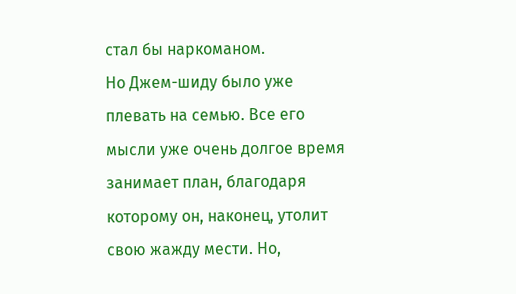стал бы наркоманом.
Но Джем-шиду было уже плевать на семью. Все его мысли уже очень долгое время занимает план, благодаря которому он, наконец, утолит свою жажду мести. Но,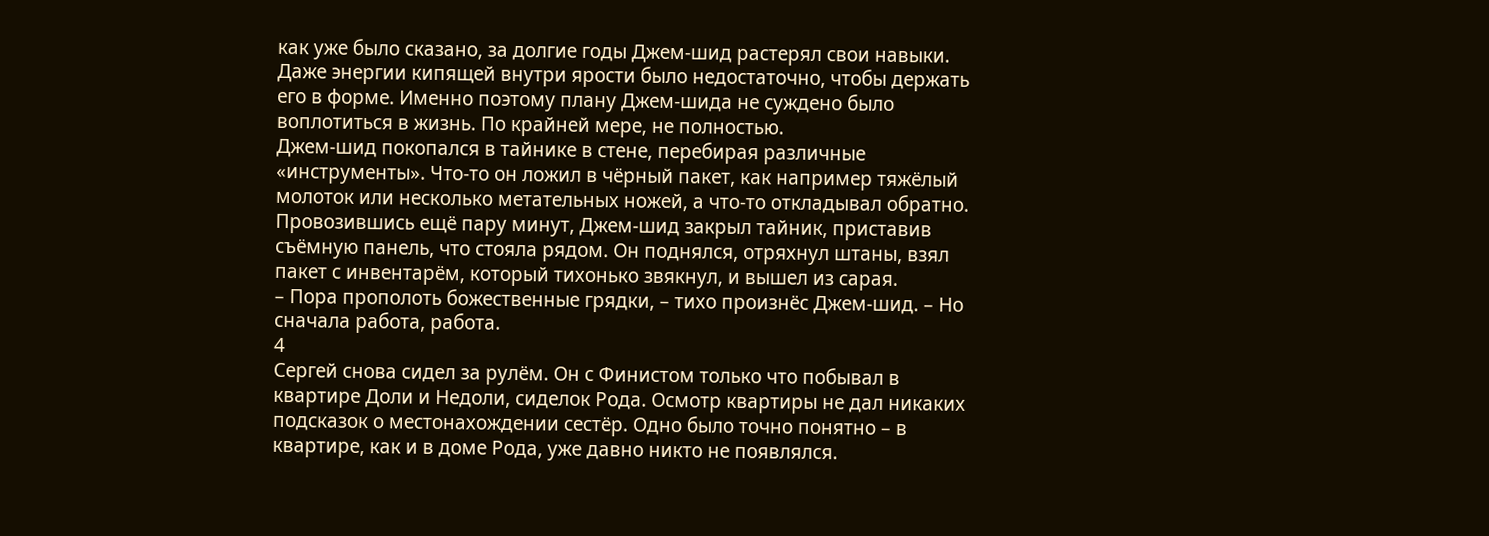как уже было сказано, за долгие годы Джем-шид растерял свои навыки. Даже энергии кипящей внутри ярости было недостаточно, чтобы держать его в форме. Именно поэтому плану Джем-шида не суждено было воплотиться в жизнь. По крайней мере, не полностью.
Джем-шид покопался в тайнике в стене, перебирая различные «инструменты». Что-то он ложил в чёрный пакет, как например тяжёлый молоток или несколько метательных ножей, а что-то откладывал обратно. Провозившись ещё пару минут, Джем-шид закрыл тайник, приставив съёмную панель, что стояла рядом. Он поднялся, отряхнул штаны, взял пакет с инвентарём, который тихонько звякнул, и вышел из сарая.
– Пора прополоть божественные грядки, – тихо произнёс Джем-шид. – Но сначала работа, работа.
4
Сергей снова сидел за рулём. Он с Финистом только что побывал в квартире Доли и Недоли, сиделок Рода. Осмотр квартиры не дал никаких подсказок о местонахождении сестёр. Одно было точно понятно – в квартире, как и в доме Рода, уже давно никто не появлялся.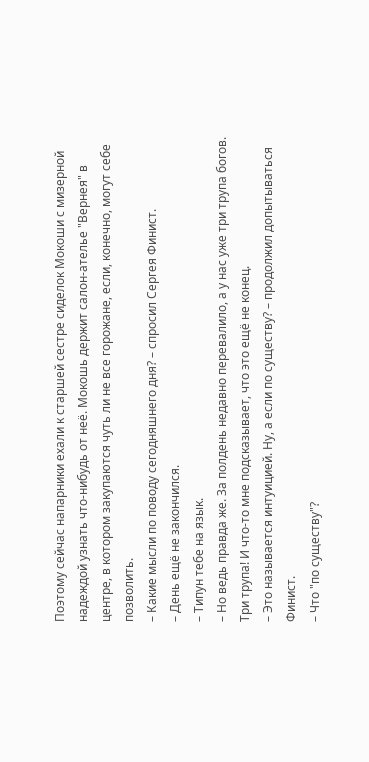Поэтому сейчас напарники ехали к старшей сестре сиделок Мокоши с мизерной надеждой узнать что-нибудь от неё. Мокошь держит салон-ателье "Вернея" в центре, в котором закупаются чуть ли не все горожане, если, конечно, могут себе позволить.
– Какие мысли по поводу сегодняшнего дня? – спросил Сергея Финист.
– День ещё не закончился.
– Типун тебе на язык.
– Но ведь правда же. За полдень недавно перевалило, а у нас уже три трупа богов. Три трупа! И что-то мне подсказывает, что это ещё не конец.
– Это называется интуицией. Ну, а если по существу? – продолжил допытываться Финист.
– Что "по существу"?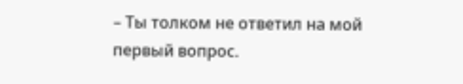– Ты толком не ответил на мой первый вопрос.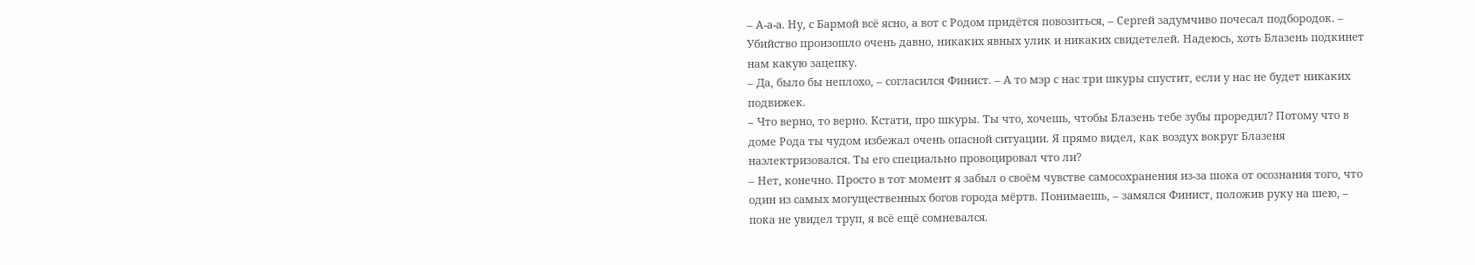– А-а-а. Ну, с Бармой всё ясно, а вот с Родом придётся повозиться, – Сергей задумчиво почесал подбородок. – Убийство произошло очень давно, никаких явных улик и никаких свидетелей. Надеюсь, хоть Блазень подкинет нам какую зацепку.
– Да, было бы неплохо, – согласился Финист. – А то мэр с нас три шкуры спустит, если у нас не будет никаких подвижек.
– Что верно, то верно. Кстати, про шкуры. Ты что, хочешь, чтобы Блазень тебе зубы проредил? Потому что в доме Рода ты чудом избежал очень опасной ситуации. Я прямо видел, как воздух вокруг Блазеня наэлектризовался. Ты его специально провоцировал что ли?
– Нет, конечно. Просто в тот момент я забыл о своём чувстве самосохранения из-за шока от осознания того, что один из самых могущественных богов города мёртв. Понимаешь, – замялся Финист, положив руку на шею, – пока не увидел труп, я всё ещё сомневался.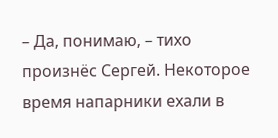– Да, понимаю, – тихо произнёс Сергей. Некоторое время напарники ехали в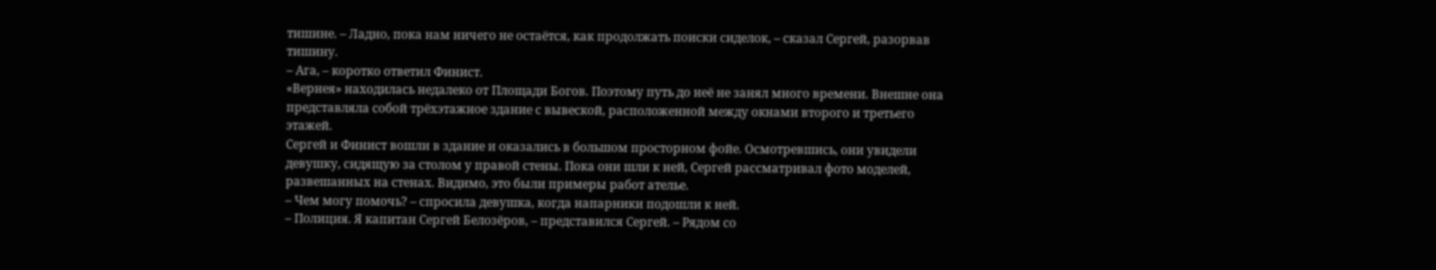тишине. – Ладно, пока нам ничего не остаётся, как продолжать поиски сиделок, – сказал Сергей, разорвав тишину.
– Ага, – коротко ответил Финист.
«Вернея» находилась недалеко от Площади Богов. Поэтому путь до неё не занял много времени. Внешне она представляла собой трёхэтажное здание с вывеской, расположенной между окнами второго и третьего этажей.
Сергей и Финист вошли в здание и оказались в большом просторном фойе. Осмотревшись, они увидели девушку, сидящую за столом у правой стены. Пока они шли к ней, Сергей рассматривал фото моделей, развешанных на стенах. Видимо, это были примеры работ ателье.
– Чем могу помочь? – спросила девушка, когда напарники подошли к ней.
– Полиция. Я капитан Сергей Белозёров, – представился Сергей. – Рядом со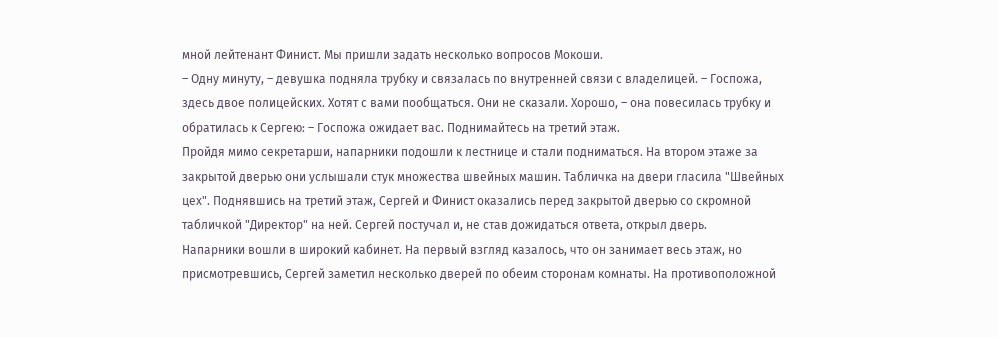мной лейтенант Финист. Мы пришли задать несколько вопросов Мокоши.
– Одну минуту, – девушка подняла трубку и связалась по внутренней связи с владелицей. – Госпожа, здесь двое полицейских. Хотят с вами пообщаться. Они не сказали. Хорошо, – она повесилась трубку и обратилась к Сергею: – Госпожа ожидает вас. Поднимайтесь на третий этаж.
Пройдя мимо секретарши, напарники подошли к лестнице и стали подниматься. На втором этаже за закрытой дверью они услышали стук множества швейных машин. Табличка на двери гласила "Швейных цех". Поднявшись на третий этаж, Сергей и Финист оказались перед закрытой дверью со скромной табличкой "Директор" на ней. Сергей постучал и, не став дожидаться ответа, открыл дверь.
Напарники вошли в широкий кабинет. На первый взгляд казалось, что он занимает весь этаж, но присмотревшись, Сергей заметил несколько дверей по обеим сторонам комнаты. На противоположной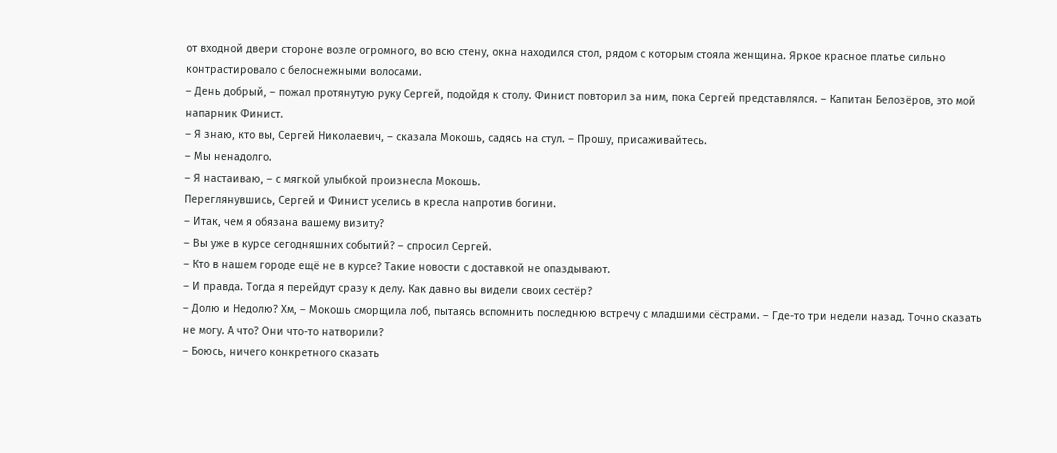от входной двери стороне возле огромного, во всю стену, окна находился стол, рядом с которым стояла женщина. Яркое красное платье сильно контрастировало с белоснежными волосами.
– День добрый, – пожал протянутую руку Сергей, подойдя к столу. Финист повторил за ним, пока Сергей представлялся. – Капитан Белозёров, это мой напарник Финист.
– Я знаю, кто вы, Сергей Николаевич, – сказала Мокошь, садясь на стул. – Прошу, присаживайтесь.
– Мы ненадолго.
– Я настаиваю, – с мягкой улыбкой произнесла Мокошь.
Переглянувшись, Сергей и Финист уселись в кресла напротив богини.
– Итак, чем я обязана вашему визиту?
– Вы уже в курсе сегодняшних событий? – спросил Сергей.
– Кто в нашем городе ещё не в курсе? Такие новости с доставкой не опаздывают.
– И правда. Тогда я перейдут сразу к делу. Как давно вы видели своих сестёр?
– Долю и Недолю? Хм, – Мокошь сморщила лоб, пытаясь вспомнить последнюю встречу с младшими сёстрами. – Где-то три недели назад. Точно сказать не могу. А что? Они что-то натворили?
– Боюсь, ничего конкретного сказать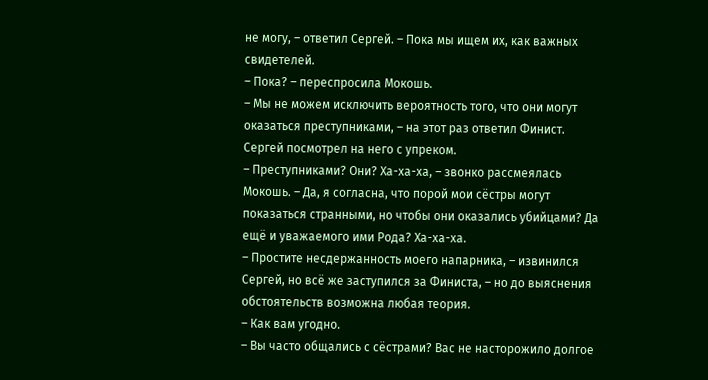не могу, – ответил Сергей. – Пока мы ищем их, как важных свидетелей.
– Пока? – переспросила Мокошь.
– Мы не можем исключить вероятность того, что они могут оказаться преступниками, – на этот раз ответил Финист. Сергей посмотрел на него с упреком.
– Преступниками? Они? Ха-ха-ха, – звонко рассмеялась Мокошь. – Да, я согласна, что порой мои сёстры могут показаться странными, но чтобы они оказались убийцами? Да ещё и уважаемого ими Рода? Ха-ха-ха.
– Простите несдержанность моего напарника, – извинился Сергей, но всё же заступился за Финиста, – но до выяснения обстоятельств возможна любая теория.
– Как вам угодно.
– Вы часто общались с сёстрами? Вас не насторожило долгое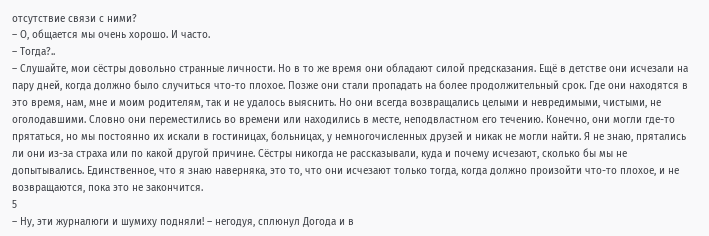отсутствие связи с ними?
– О, общается мы очень хорошо. И часто.
– Тогда?..
– Слушайте, мои сёстры довольно странные личности. Но в то же время они обладают силой предсказания. Ещё в детстве они исчезали на пару дней, когда должно было случиться что-то плохое. Позже они стали пропадать на более продолжительный срок. Где они находятся в это время, нам, мне и моим родителям, так и не удалось выяснить. Но они всегда возвращались целыми и невредимыми, чистыми, не оголодавшими. Словно они переместились во времени или находились в месте, неподвластном его течению. Конечно, они могли где-то прятаться, но мы постоянно их искали в гостиницах, больницах, у немногочисленных друзей и никак не могли найти. Я не знаю, прятались ли они из-за страха или по какой другой причине. Сёстры никогда не рассказывали, куда и почему исчезают, сколько бы мы не допытывались. Единственное, что я знаю наверняка, это то, что они исчезают только тогда, когда должно произойти что-то плохое, и не возвращаются, пока это не закончится.
5
– Ну, эти журналюги и шумиху подняли! – негодуя, сплюнул Догода и в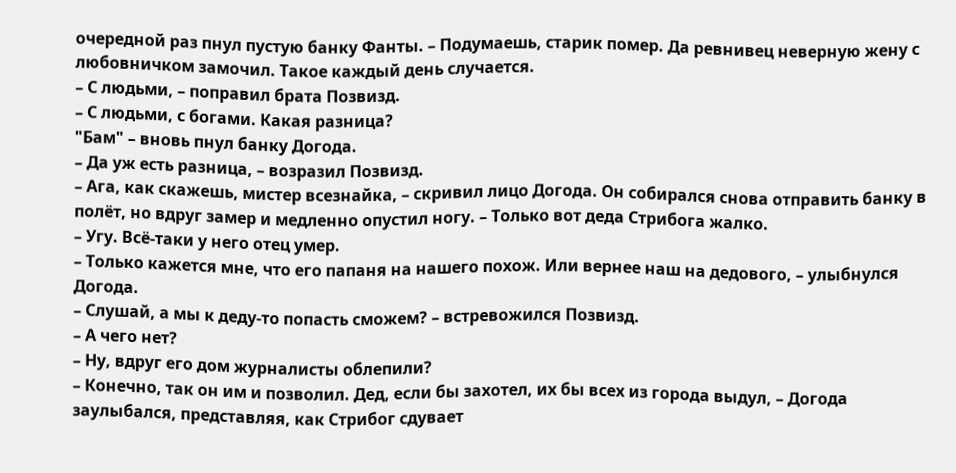очередной раз пнул пустую банку Фанты. – Подумаешь, старик помер. Да ревнивец неверную жену с любовничком замочил. Такое каждый день случается.
– С людьми, – поправил брата Позвизд.
– С людьми, с богами. Какая разница?
"Бам" – вновь пнул банку Догода.
– Да уж есть разница, – возразил Позвизд.
– Ага, как скажешь, мистер всезнайка, – скривил лицо Догода. Он собирался снова отправить банку в полёт, но вдруг замер и медленно опустил ногу. – Только вот деда Стрибога жалко.
– Угу. Всё-таки у него отец умер.
– Только кажется мне, что его папаня на нашего похож. Или вернее наш на дедового, – улыбнулся Догода.
– Слушай, а мы к деду-то попасть сможем? – встревожился Позвизд.
– А чего нет?
– Ну, вдруг его дом журналисты облепили?
– Конечно, так он им и позволил. Дед, если бы захотел, их бы всех из города выдул, – Догода заулыбался, представляя, как Стрибог сдувает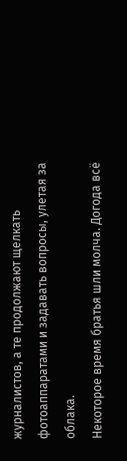журналистов, а те продолжают щелкать фотоаппаратами и задавать вопросы, улетая за облака.
Некоторое время братья шли молча. Догода всё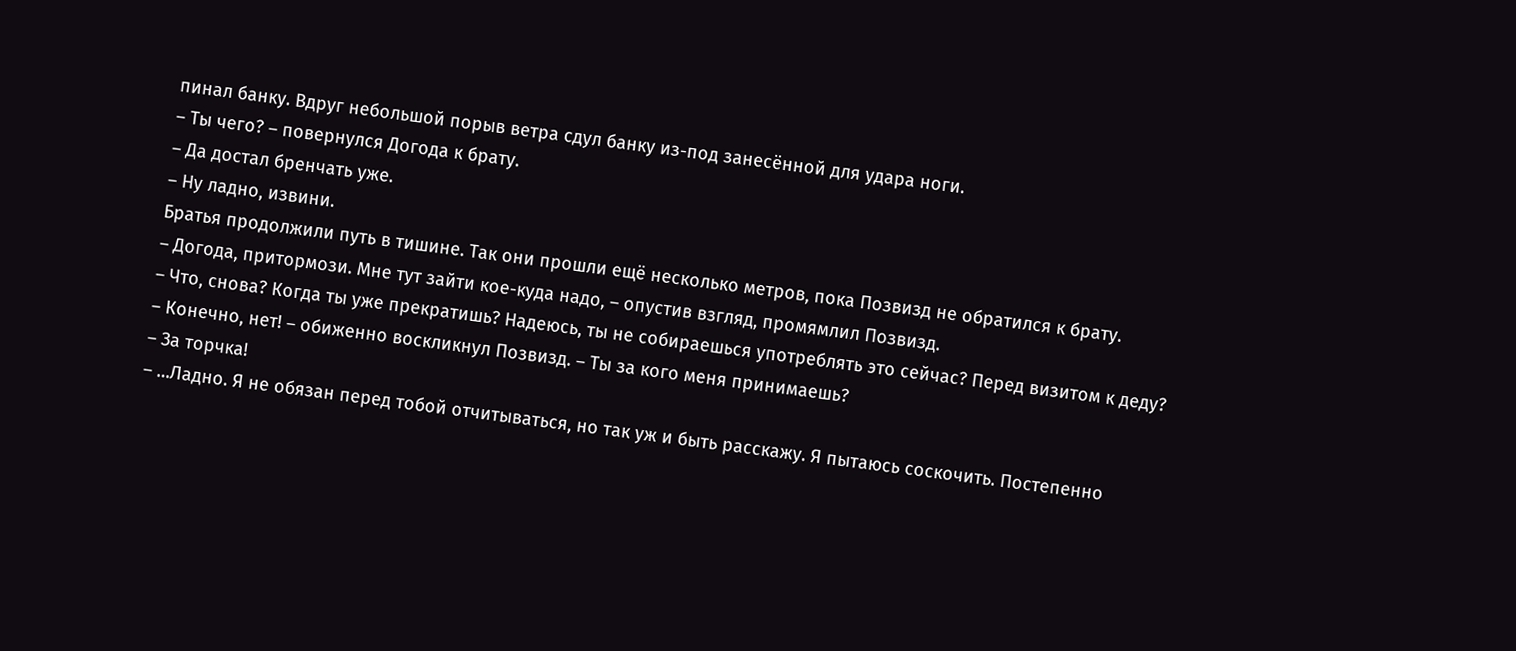пинал банку. Вдруг небольшой порыв ветра сдул банку из-под занесённой для удара ноги.
– Ты чего? – повернулся Догода к брату.
– Да достал бренчать уже.
– Ну ладно, извини.
Братья продолжили путь в тишине. Так они прошли ещё несколько метров, пока Позвизд не обратился к брату.
– Догода, притормози. Мне тут зайти кое-куда надо, – опустив взгляд, промямлил Позвизд.
– Что, снова? Когда ты уже прекратишь? Надеюсь, ты не собираешься употреблять это сейчас? Перед визитом к деду?
– Конечно, нет! – обиженно воскликнул Позвизд. – Ты за кого меня принимаешь?
– За торчка!
– …Ладно. Я не обязан перед тобой отчитываться, но так уж и быть расскажу. Я пытаюсь соскочить. Постепенно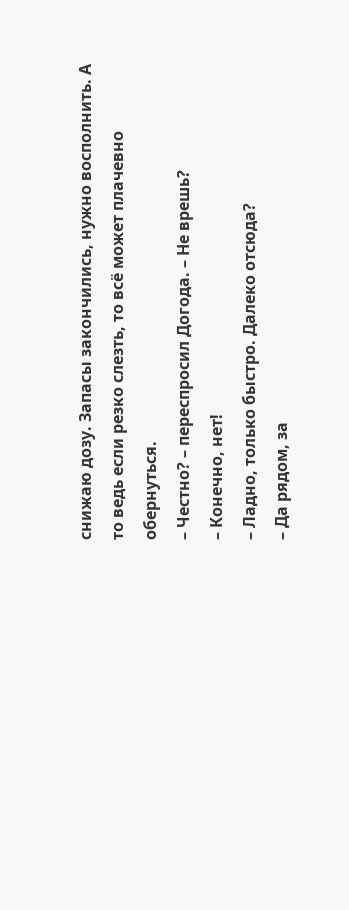снижаю дозу. Запасы закончились, нужно восполнить. А то ведь если резко слезть, то всё может плачевно обернуться.
– Честно? – переспросил Догода. – Не врешь?
– Конечно, нет!
– Ладно, только быстро. Далеко отсюда?
– Да рядом, за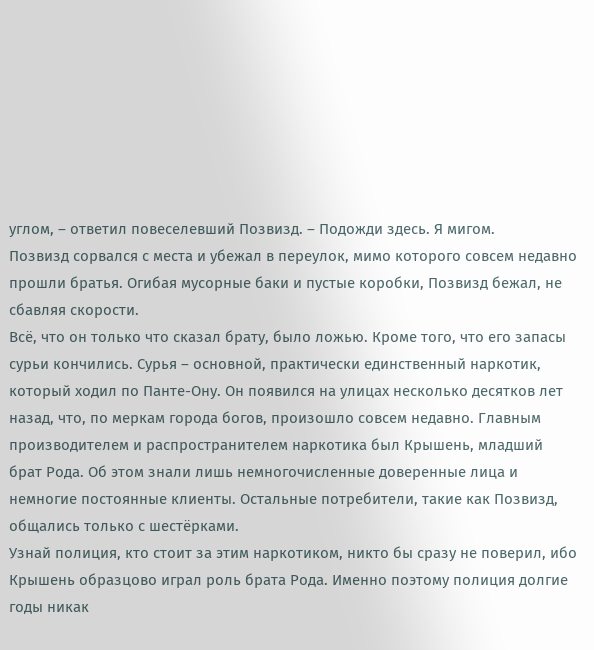углом, – ответил повеселевший Позвизд. – Подожди здесь. Я мигом.
Позвизд сорвался с места и убежал в переулок, мимо которого совсем недавно прошли братья. Огибая мусорные баки и пустые коробки, Позвизд бежал, не сбавляя скорости.
Всё, что он только что сказал брату, было ложью. Кроме того, что его запасы сурьи кончились. Сурья – основной, практически единственный наркотик, который ходил по Панте-Ону. Он появился на улицах несколько десятков лет назад, что, по меркам города богов, произошло совсем недавно. Главным производителем и распространителем наркотика был Крышень, младший брат Рода. Об этом знали лишь немногочисленные доверенные лица и немногие постоянные клиенты. Остальные потребители, такие как Позвизд, общались только с шестёрками.
Узнай полиция, кто стоит за этим наркотиком, никто бы сразу не поверил, ибо Крышень образцово играл роль брата Рода. Именно поэтому полиция долгие годы никак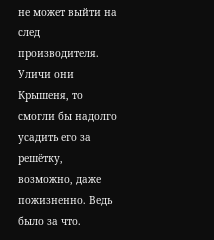не может выйти на след производителя. Уличи они Крышеня, то смогли бы надолго усадить его за решётку, возможно, даже пожизненно. Ведь было за что.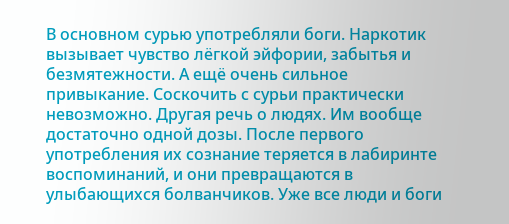В основном сурью употребляли боги. Наркотик вызывает чувство лёгкой эйфории, забытья и безмятежности. А ещё очень сильное привыкание. Соскочить с сурьи практически невозможно. Другая речь о людях. Им вообще достаточно одной дозы. После первого употребления их сознание теряется в лабиринте воспоминаний, и они превращаются в улыбающихся болванчиков. Уже все люди и боги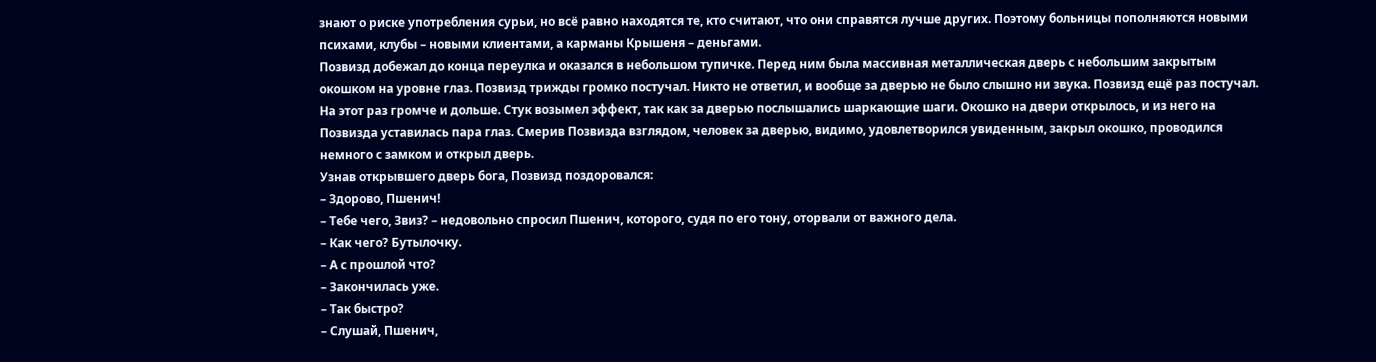знают о риске употребления сурьи, но всё равно находятся те, кто считают, что они справятся лучше других. Поэтому больницы пополняются новыми психами, клубы – новыми клиентами, а карманы Крышеня – деньгами.
Позвизд добежал до конца переулка и оказался в небольшом тупичке. Перед ним была массивная металлическая дверь с небольшим закрытым окошком на уровне глаз. Позвизд трижды громко постучал. Никто не ответил, и вообще за дверью не было слышно ни звука. Позвизд ещё раз постучал. На этот раз громче и дольше. Стук возымел эффект, так как за дверью послышались шаркающие шаги. Окошко на двери открылось, и из него на Позвизда уставилась пара глаз. Смерив Позвизда взглядом, человек за дверью, видимо, удовлетворился увиденным, закрыл окошко, проводился немного с замком и открыл дверь.
Узнав открывшего дверь бога, Позвизд поздоровался:
– Здорово, Пшенич!
– Тебе чего, Звиз? – недовольно спросил Пшенич, которого, судя по его тону, оторвали от важного дела.
– Как чего? Бутылочку.
– А с прошлой что?
– Закончилась уже.
– Так быстро?
– Слушай, Пшенич,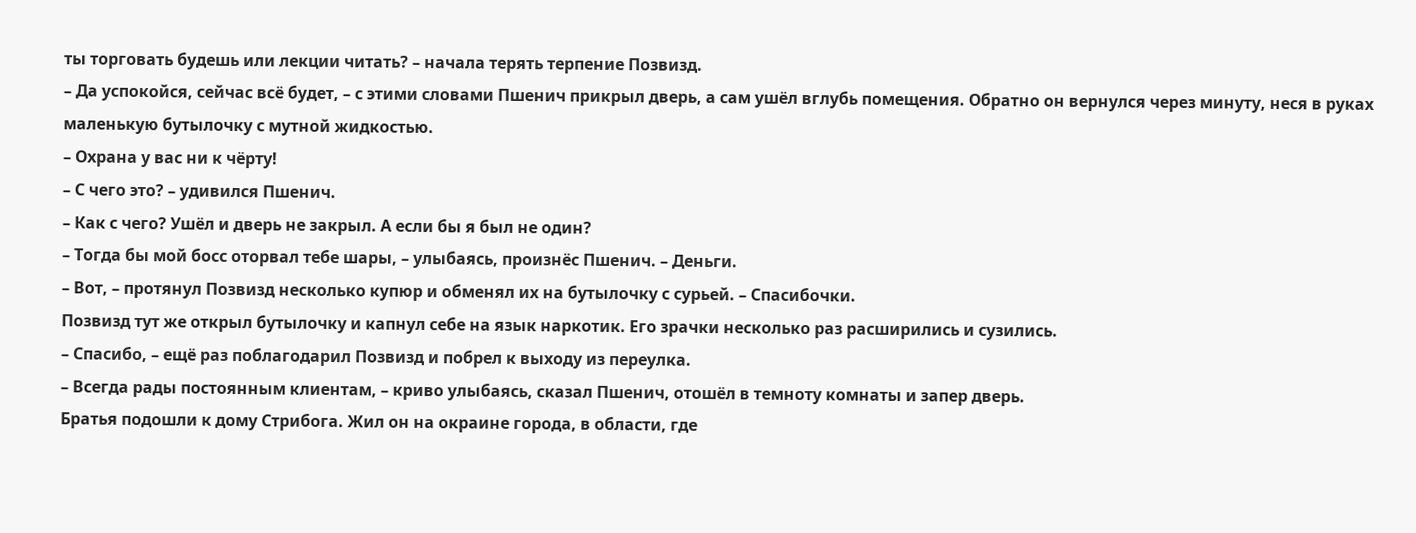ты торговать будешь или лекции читать? – начала терять терпение Позвизд.
– Да успокойся, сейчас всё будет, – с этими словами Пшенич прикрыл дверь, а сам ушёл вглубь помещения. Обратно он вернулся через минуту, неся в руках маленькую бутылочку с мутной жидкостью.
– Охрана у вас ни к чёрту!
– С чего это? – удивился Пшенич.
– Как с чего? Ушёл и дверь не закрыл. А если бы я был не один?
– Тогда бы мой босс оторвал тебе шары, – улыбаясь, произнёс Пшенич. – Деньги.
– Вот, – протянул Позвизд несколько купюр и обменял их на бутылочку с сурьей. – Спасибочки.
Позвизд тут же открыл бутылочку и капнул себе на язык наркотик. Его зрачки несколько раз расширились и сузились.
– Спасибо, – ещё раз поблагодарил Позвизд и побрел к выходу из переулка.
– Всегда рады постоянным клиентам, – криво улыбаясь, сказал Пшенич, отошёл в темноту комнаты и запер дверь.
Братья подошли к дому Стрибога. Жил он на окраине города, в области, где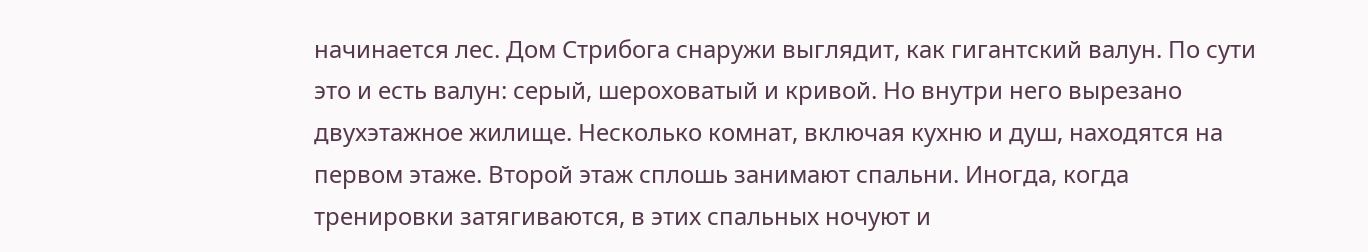начинается лес. Дом Стрибога снаружи выглядит, как гигантский валун. По сути это и есть валун: серый, шероховатый и кривой. Но внутри него вырезано двухэтажное жилище. Несколько комнат, включая кухню и душ, находятся на первом этаже. Второй этаж сплошь занимают спальни. Иногда, когда тренировки затягиваются, в этих спальных ночуют и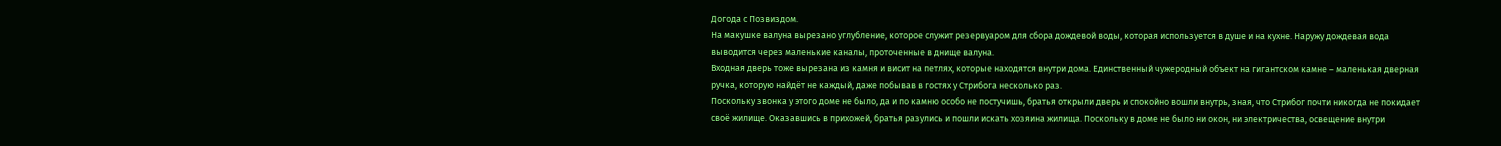Догода с Позвиздом.
На макушке валуна вырезано углубление, которое служит резервуаром для сбора дождевой воды, которая используется в душе и на кухне. Наружу дождевая вода выводится через маленькие каналы, проточенные в днище валуна.
Входная дверь тоже вырезана из камня и висит на петлях, которые находятся внутри дома. Единственный чужеродный объект на гигантском камне – маленькая дверная ручка, которую найдёт не каждый, даже побывав в гостях у Стрибога несколько раз.
Поскольку звонка у этого доме не было, да и по камню особо не постучишь, братья открыли дверь и спокойно вошли внутрь, зная, что Стрибог почти никогда не покидает своё жилище. Оказавшись в прихожей, братья разулись и пошли искать хозяина жилища. Поскольку в доме не было ни окон, ни электричества, освещение внутри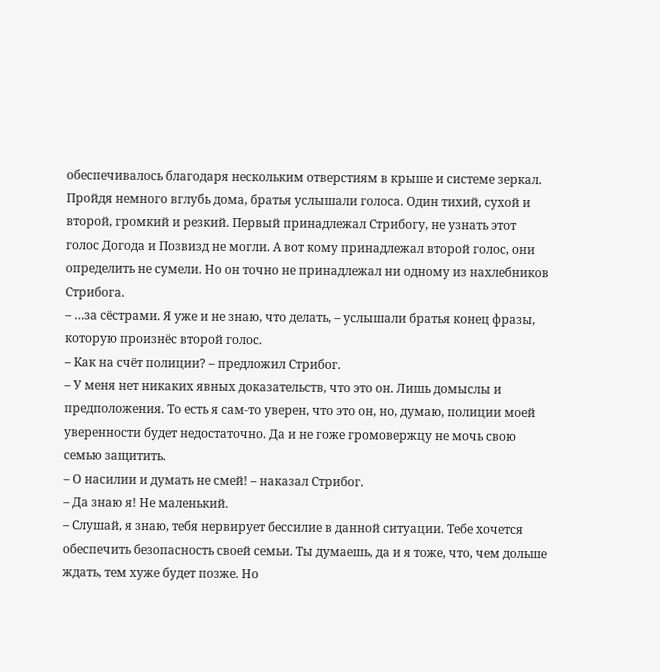обеспечивалось благодаря нескольким отверстиям в крыше и системе зеркал.
Пройдя немного вглубь дома, братья услышали голоса. Один тихий, сухой и второй, громкий и резкий. Первый принадлежал Стрибогу, не узнать этот голос Догода и Позвизд не могли. А вот кому принадлежал второй голос, они определить не сумели. Но он точно не принадлежал ни одному из нахлебников Стрибога.
– …за сёстрами. Я уже и не знаю, что делать, – услышали братья конец фразы, которую произнёс второй голос.
– Как на счёт полиции? – предложил Стрибог.
– У меня нет никаких явных доказательств, что это он. Лишь домыслы и предположения. То есть я сам-то уверен, что это он, но, думаю, полиции моей уверенности будет недостаточно. Да и не гоже громовержцу не мочь свою семью защитить.
– О насилии и думать не смей! – наказал Стрибог.
– Да знаю я! Не маленький.
– Слушай, я знаю, тебя нервирует бессилие в данной ситуации. Тебе хочется обеспечить безопасность своей семьи. Ты думаешь, да и я тоже, что, чем дольше ждать, тем хуже будет позже. Но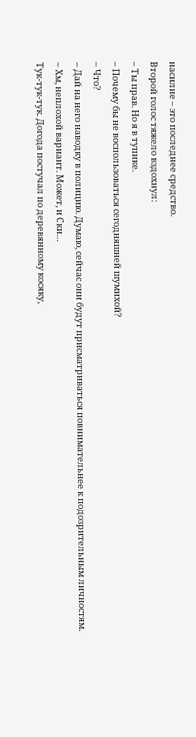насилие – это последнее средство.
Второй голос тяжело вздохнул:
– Ты прав. Но я в тупике.
– Почему бы не воспользоваться сегодняшней шумихой?
– Что?
– Дай на него наводку в полицию. Думаю, сейчас они будут присматриваться повнимательнее к подозрительным личностям.
– Хм, неплохой вариант. Может, и Ски…
Тук-тук-тук. Догода постучал по деревянному косяку,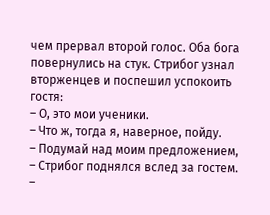чем прервал второй голос. Оба бога повернулись на стук. Стрибог узнал вторженцев и поспешил успокоить гостя:
– О, это мои ученики.
– Что ж, тогда я, наверное, пойду.
– Подумай над моим предложением, – Стрибог поднялся вслед за гостем.
–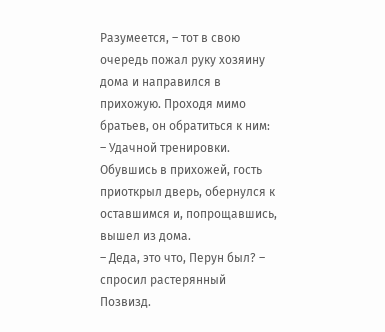Разумеется, – тот в свою очередь пожал руку хозяину дома и направился в прихожую. Проходя мимо братьев, он обратиться к ним: – Удачной тренировки.
Обувшись в прихожей, гость приоткрыл дверь, обернулся к оставшимся и, попрощавшись, вышел из дома.
– Деда, это что, Перун был? – спросил растерянный Позвизд.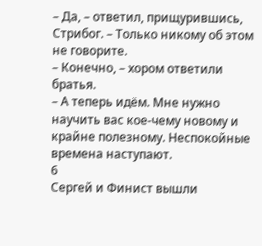– Да, – ответил, прищурившись, Стрибог. – Только никому об этом не говорите.
– Конечно, – хором ответили братья.
– А теперь идём. Мне нужно научить вас кое-чему новому и крайне полезному. Неспокойные времена наступают.
6
Сергей и Финист вышли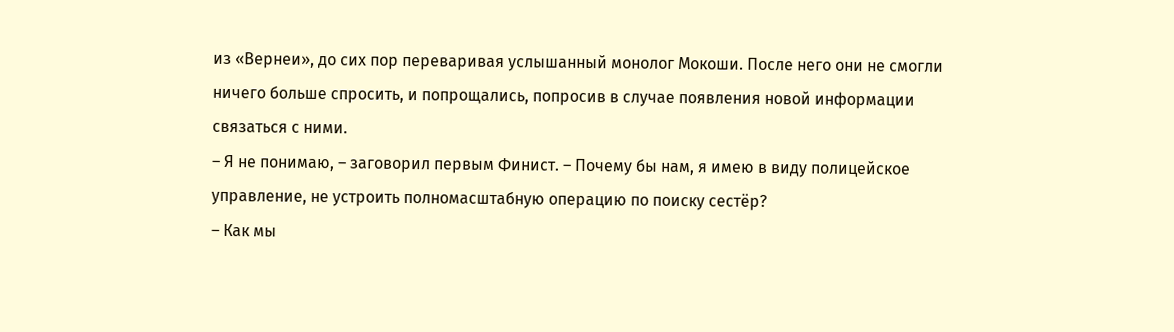из «Вернеи», до сих пор переваривая услышанный монолог Мокоши. После него они не смогли ничего больше спросить, и попрощались, попросив в случае появления новой информации связаться с ними.
– Я не понимаю, – заговорил первым Финист. – Почему бы нам, я имею в виду полицейское управление, не устроить полномасштабную операцию по поиску сестёр?
– Как мы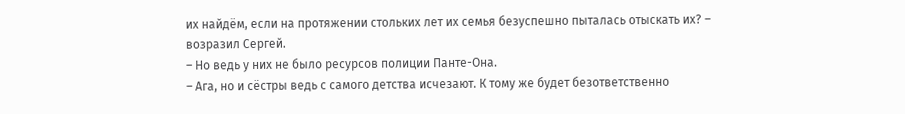их найдём, если на протяжении стольких лет их семья безуспешно пыталась отыскать их? – возразил Сергей.
– Но ведь у них не было ресурсов полиции Панте-Она.
– Ага, но и сёстры ведь с самого детства исчезают. К тому же будет безответственно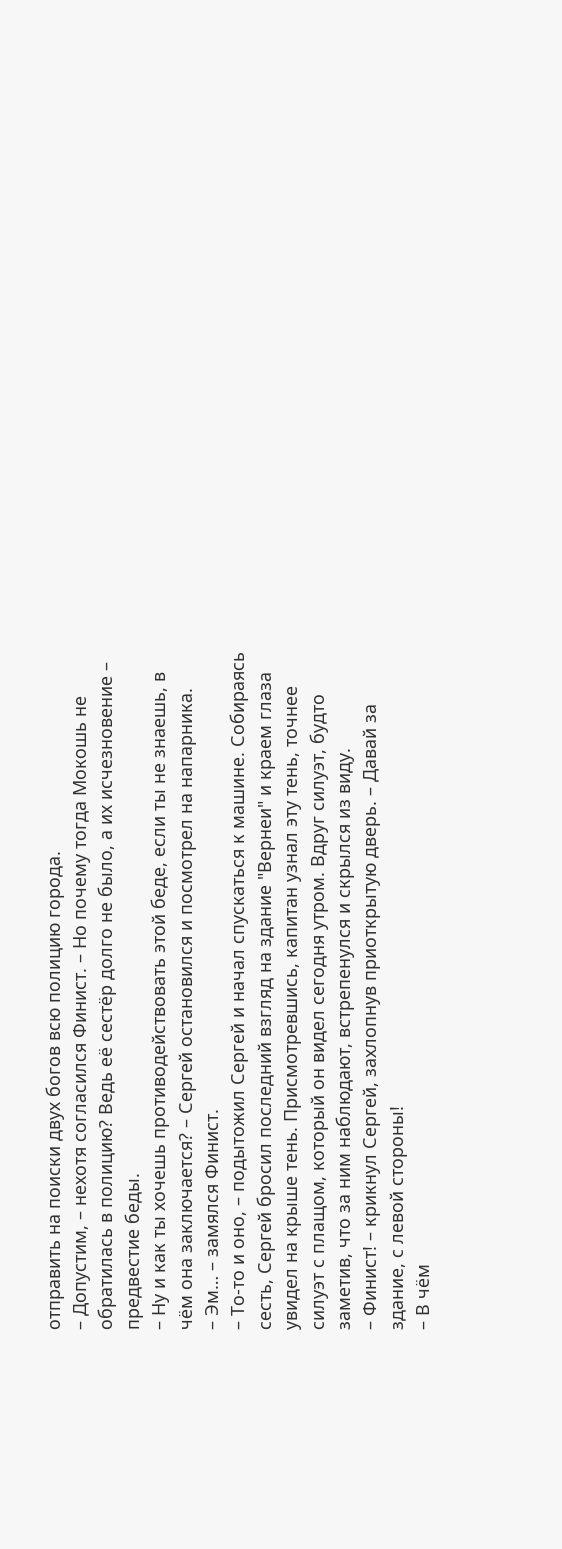отправить на поиски двух богов всю полицию города.
– Допустим, – нехотя согласился Финист. – Но почему тогда Мокошь не обратилась в полицию? Ведь её сестёр долго не было, а их исчезновение – предвестие беды.
– Ну и как ты хочешь противодействовать этой беде, если ты не знаешь, в чём она заключается? – Сергей остановился и посмотрел на напарника.
– Эм… – замялся Финист.
– То-то и оно, – подытожил Сергей и начал спускаться к машине. Собираясь сесть, Сергей бросил последний взгляд на здание "Вернеи" и краем глаза увидел на крыше тень. Присмотревшись, капитан узнал эту тень, точнее силуэт с плащом, который он видел сегодня утром. Вдруг силуэт, будто заметив, что за ним наблюдают, встрепенулся и скрылся из виду.
– Финист! – крикнул Сергей, захлопнув приоткрытую дверь. – Давай за здание, с левой стороны!
– В чём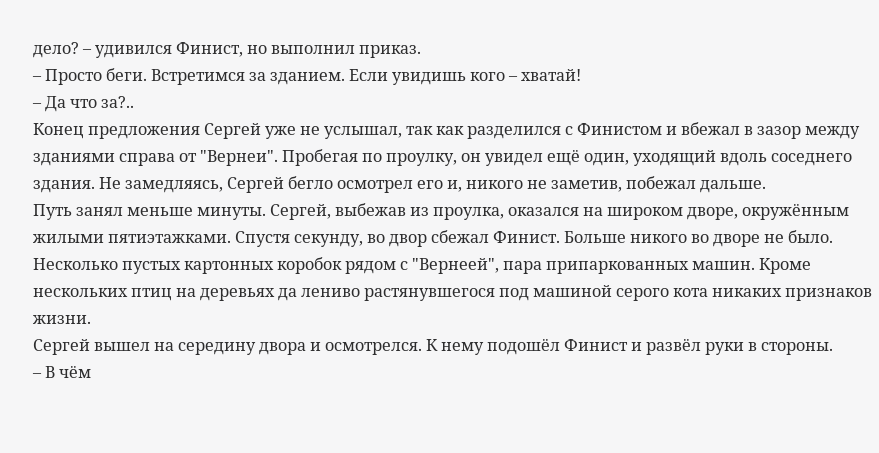дело? – удивился Финист, но выполнил приказ.
– Просто беги. Встретимся за зданием. Если увидишь кого – хватай!
– Да что за?..
Конец предложения Сергей уже не услышал, так как разделился с Финистом и вбежал в зазор между зданиями справа от "Вернеи". Пробегая по проулку, он увидел ещё один, уходящий вдоль соседнего здания. Не замедляясь, Сергей бегло осмотрел его и, никого не заметив, побежал дальше.
Путь занял меньше минуты. Сергей, выбежав из проулка, оказался на широком дворе, окружённым жилыми пятиэтажками. Спустя секунду, во двор сбежал Финист. Больше никого во дворе не было. Несколько пустых картонных коробок рядом с "Вернеей", пара припаркованных машин. Кроме нескольких птиц на деревьях да лениво растянувшегося под машиной серого кота никаких признаков жизни.
Сергей вышел на середину двора и осмотрелся. К нему подошёл Финист и развёл руки в стороны.
– В чём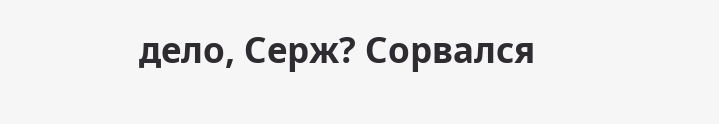дело, Серж? Сорвался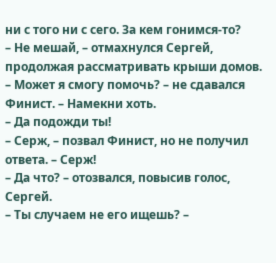ни с того ни с сего. За кем гонимся-то?
– Не мешай, – отмахнулся Сергей, продолжая рассматривать крыши домов.
– Может я смогу помочь? – не сдавался Финист. – Намекни хоть.
– Да подожди ты!
– Серж, – позвал Финист, но не получил ответа. – Серж!
– Да что? – отозвался, повысив голос, Сергей.
– Ты случаем не его ищешь? –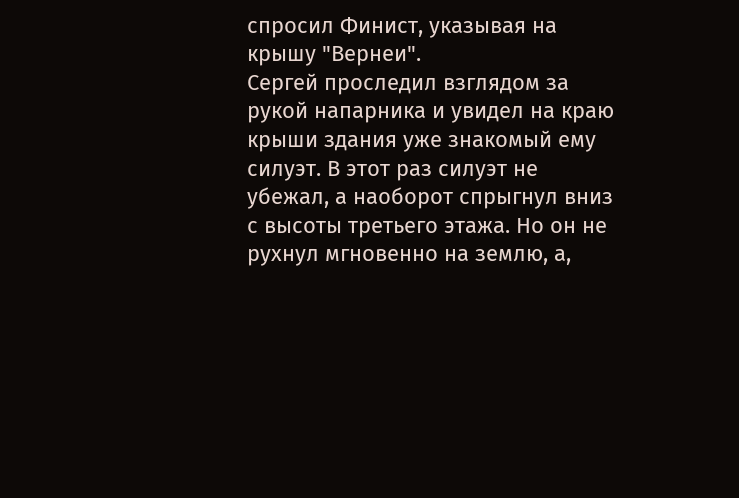спросил Финист, указывая на крышу "Вернеи".
Сергей проследил взглядом за рукой напарника и увидел на краю крыши здания уже знакомый ему силуэт. В этот раз силуэт не убежал, а наоборот спрыгнул вниз с высоты третьего этажа. Но он не рухнул мгновенно на землю, а,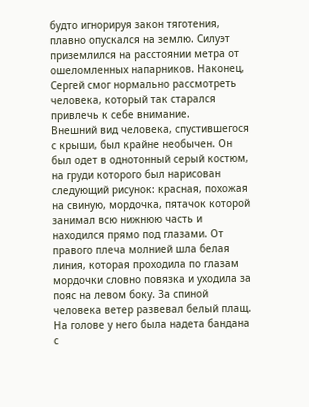будто игнорируя закон тяготения, плавно опускался на землю. Силуэт приземлился на расстоянии метра от ошеломленных напарников. Наконец, Сергей смог нормально рассмотреть человека, который так старался привлечь к себе внимание.
Внешний вид человека, спустившегося с крыши, был крайне необычен. Он был одет в однотонный серый костюм, на груди которого был нарисован следующий рисунок: красная, похожая на свиную, мордочка, пятачок которой занимал всю нижнюю часть и находился прямо под глазами. От правого плеча молнией шла белая линия, которая проходила по глазам мордочки словно повязка и уходила за пояс на левом боку. За спиной человека ветер развевал белый плащ. На голове у него была надета бандана с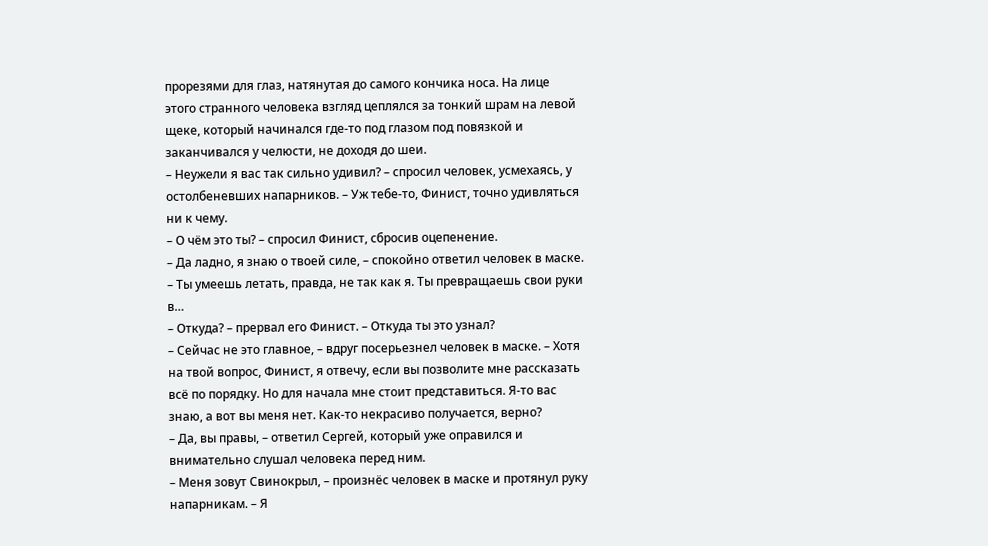прорезями для глаз, натянутая до самого кончика носа. На лице этого странного человека взгляд цеплялся за тонкий шрам на левой щеке, который начинался где-то под глазом под повязкой и заканчивался у челюсти, не доходя до шеи.
– Неужели я вас так сильно удивил? – спросил человек, усмехаясь, у остолбеневших напарников. – Уж тебе-то, Финист, точно удивляться ни к чему.
– О чём это ты? – спросил Финист, сбросив оцепенение.
– Да ладно, я знаю о твоей силе, – спокойно ответил человек в маске. – Ты умеешь летать, правда, не так как я. Ты превращаешь свои руки в…
– Откуда? – прервал его Финист. – Откуда ты это узнал?
– Сейчас не это главное, – вдруг посерьезнел человек в маске. – Хотя на твой вопрос, Финист, я отвечу, если вы позволите мне рассказать всё по порядку. Но для начала мне стоит представиться. Я-то вас знаю, а вот вы меня нет. Как-то некрасиво получается, верно?
– Да, вы правы, – ответил Сергей, который уже оправился и внимательно слушал человека перед ним.
– Меня зовут Свинокрыл, – произнёс человек в маске и протянул руку напарникам. – Я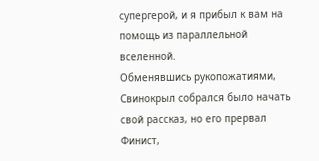супергерой, и я прибыл к вам на помощь из параллельной вселенной.
Обменявшись рукопожатиями, Свинокрыл собрался было начать свой рассказ, но его прервал Финист,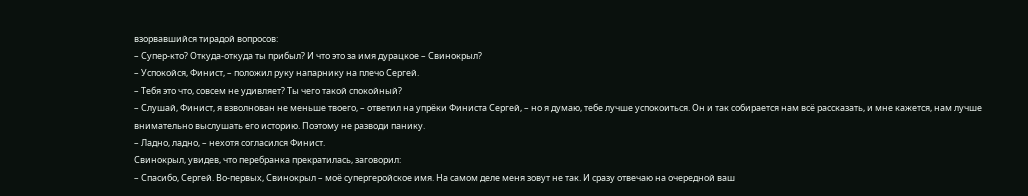взорвавшийся тирадой вопросов:
– Супер-кто? Откуда-откуда ты прибыл? И что это за имя дурацкое – Свинокрыл?
– Успокойся, Финист, – положил руку напарнику на плечо Сергей.
– Тебя это что, совсем не удивляет? Ты чего такой спокойный?
– Слушай, Финист, я взволнован не меньше твоего, – ответил на упрёки Финиста Сергей, – но я думаю, тебе лучше успокоиться. Он и так собирается нам всё рассказать, и мне кажется, нам лучше внимательно выслушать его историю. Поэтому не разводи панику.
– Ладно, ладно, – нехотя согласился Финист.
Свинокрыл, увидев, что перебранка прекратилась, заговорил:
– Спасибо, Сергей. Во-первых, Свинокрыл – моё супергеройское имя. На самом деле меня зовут не так. И сразу отвечаю на очередной ваш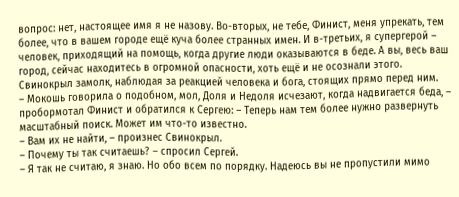вопрос: нет, настоящее имя я не назову. Во-вторых, не тебе, Финист, меня упрекать, тем более, что в вашем городе ещё куча более странных имен. И в-третьих, я супергерой – человек, приходящий на помощь, когда другие люди оказываются в беде. А вы, весь ваш город, сейчас находитесь в огромной опасности, хоть ещё и не осознали этого.
Свинокрыл замолк, наблюдая за реакцией человека и бога, стоящих прямо перед ним.
– Мокошь говорила о подобном, мол, Доля и Недоля исчезают, когда надвигается беда, – пробормотал Финист и обратился к Сергею: – Теперь нам тем более нужно развернуть масштабный поиск. Может им что-то известно.
– Вам их не найти, – произнес Свинокрыл.
– Почему ты так считаешь? – спросил Сергей.
– Я так не считаю, я знаю. Но обо всем по порядку. Надеюсь вы не пропустили мимо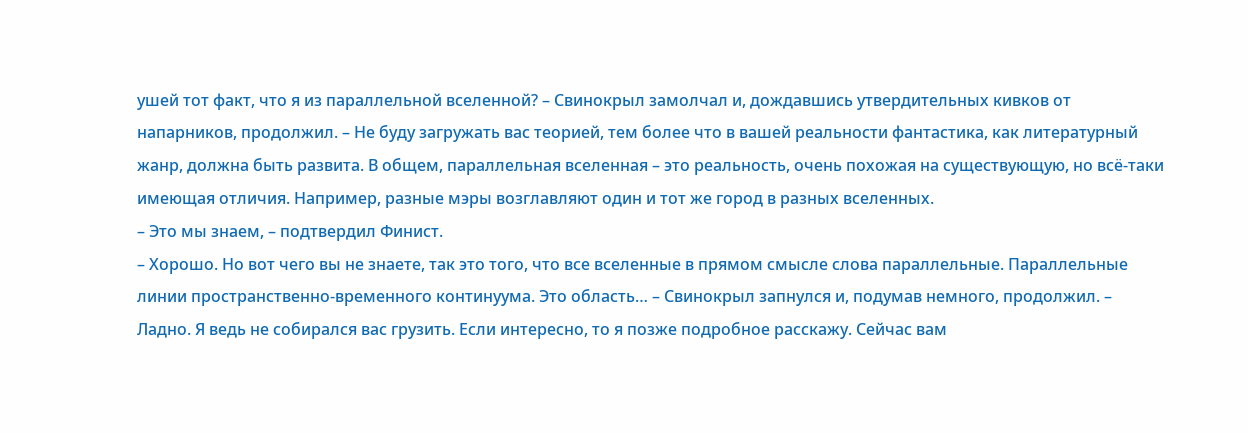ушей тот факт, что я из параллельной вселенной? – Свинокрыл замолчал и, дождавшись утвердительных кивков от напарников, продолжил. – Не буду загружать вас теорией, тем более что в вашей реальности фантастика, как литературный жанр, должна быть развита. В общем, параллельная вселенная – это реальность, очень похожая на существующую, но всё-таки имеющая отличия. Например, разные мэры возглавляют один и тот же город в разных вселенных.
– Это мы знаем, – подтвердил Финист.
– Хорошо. Но вот чего вы не знаете, так это того, что все вселенные в прямом смысле слова параллельные. Параллельные линии пространственно-временного континуума. Это область… – Свинокрыл запнулся и, подумав немного, продолжил. – Ладно. Я ведь не собирался вас грузить. Если интересно, то я позже подробное расскажу. Сейчас вам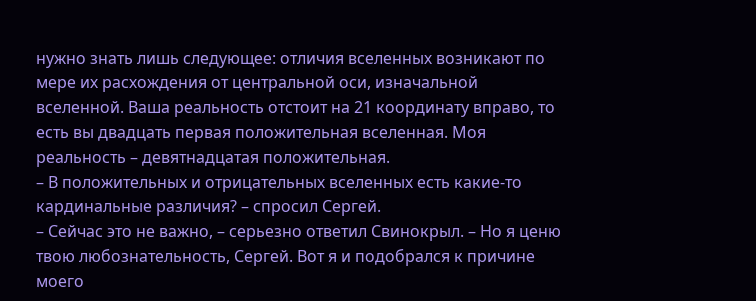нужно знать лишь следующее: отличия вселенных возникают по мере их расхождения от центральной оси, изначальной вселенной. Ваша реальность отстоит на 21 координату вправо, то есть вы двадцать первая положительная вселенная. Моя реальность – девятнадцатая положительная.
– В положительных и отрицательных вселенных есть какие-то кардинальные различия? – спросил Сергей.
– Сейчас это не важно, – серьезно ответил Свинокрыл. – Но я ценю твою любознательность, Сергей. Вот я и подобрался к причине моего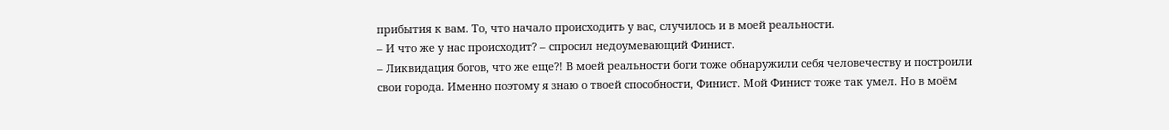прибытия к вам. То, что начало происходить у вас, случилось и в моей реальности.
– И что же у нас происходит? – спросил недоумевающий Финист.
– Ликвидация богов, что же еще?! В моей реальности боги тоже обнаружили себя человечеству и построили свои города. Именно поэтому я знаю о твоей способности, Финист. Мой Финист тоже так умел. Но в моём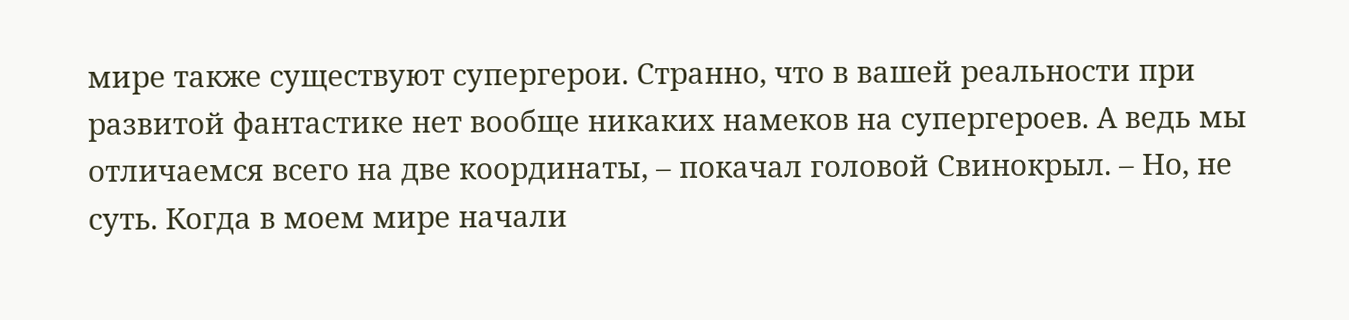мире также существуют супергерои. Странно, что в вашей реальности при развитой фантастике нет вообще никаких намеков на супергероев. А ведь мы отличаемся всего на две координаты, – покачал головой Свинокрыл. – Но, не суть. Когда в моем мире начали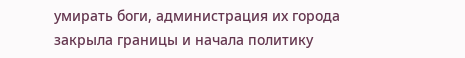умирать боги, администрация их города закрыла границы и начала политику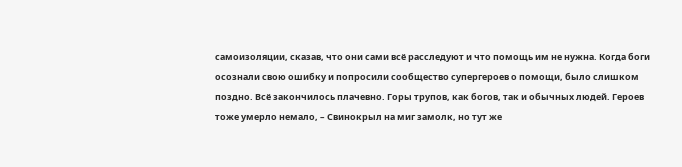самоизоляции, сказав, что они сами всё расследуют и что помощь им не нужна. Когда боги осознали свою ошибку и попросили сообщество супергероев о помощи, было слишком поздно. Всё закончилось плачевно. Горы трупов, как богов, так и обычных людей. Героев тоже умерло немало, – Свинокрыл на миг замолк, но тут же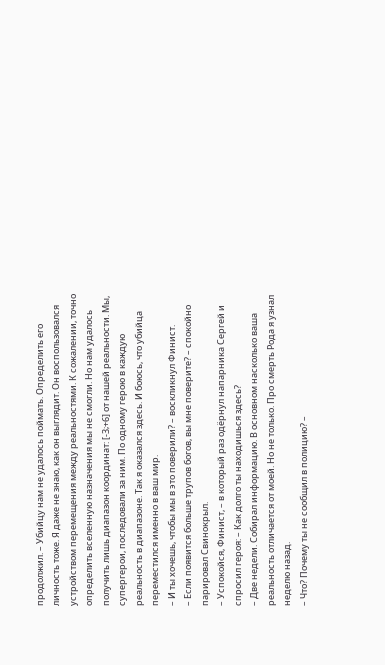продолжил. – Убийцу нам не удалось поймать. Определить его личность тоже. Я даже не знаю, как он выглядит. Он воспользовался устройством перемещения между реальностями. К сожалении, точно определить вселенную назначения мы не смогли. Но нам удалось получить лишь диапазон координат: [-3;+6] от нашей реальности. Мы, супергерои, последовали за ним. По одному герою в каждую реальность в диапазоне. Так я оказался здесь. И боюсь, что убийца переместился именно в ваш мир.
– И ты хочешь, чтобы мы в это поверили? – воскликнул Финист.
– Если появится больше трупов богов, вы мне поверите? – спокойно парировал Свинокрыл.
– Успокойся, Финист, – в который раз одёрнул напарника Сергей и спросил героя: – Как долго ты находишься здесь?
– Две недели. Собирал информацию. В основном насколько ваша реальность отличается от моей. Но не только. Про смерть Рода я узнал неделю назад.
– Что? Почему ты не сообщил в полицию? –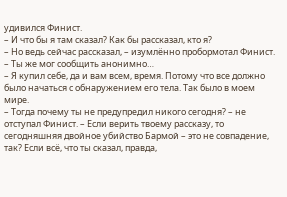удивился Финист.
– И что бы я там сказал? Как бы рассказал, кто я?
– Но ведь сейчас рассказал, – изумлённо пробормотал Финист. – Ты же мог сообщить анонимно…
– Я купил себе, да и вам всем, время. Потому что все должно было начаться с обнаружением его тела. Так было в моем мире.
– Тогда почему ты не предупредил никого сегодня? – не отступал Финист. – Если верить твоему рассказу, то сегодняшняя двойное убийство Бармой – это не совпадение, так? Если всё, что ты сказал, правда,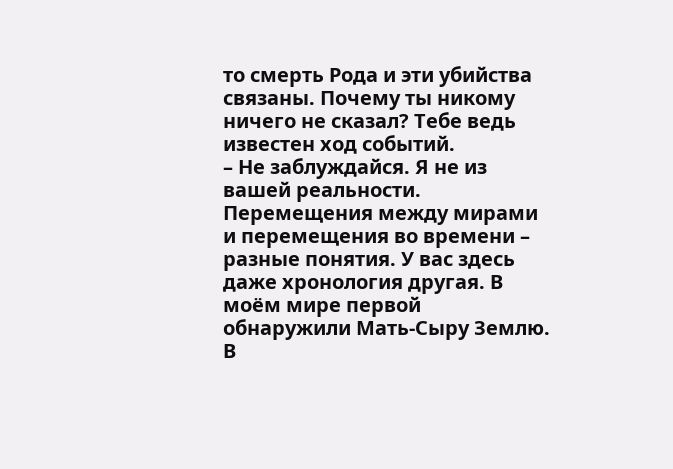то смерть Рода и эти убийства связаны. Почему ты никому ничего не сказал? Тебе ведь известен ход событий.
– Не заблуждайся. Я не из вашей реальности. Перемещения между мирами и перемещения во времени – разные понятия. У вас здесь даже хронология другая. В моём мире первой обнаружили Мать-Сыру Землю. В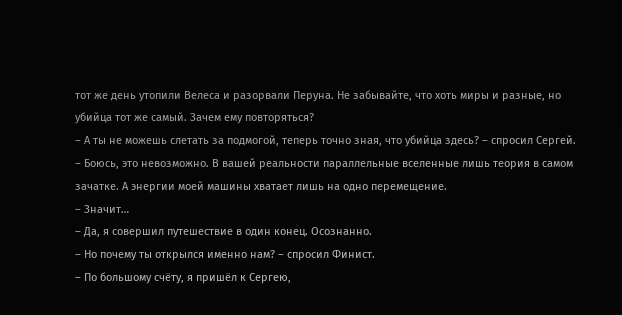тот же день утопили Велеса и разорвали Перуна. Не забывайте, что хоть миры и разные, но убийца тот же самый. Зачем ему повторяться?
– А ты не можешь слетать за подмогой, теперь точно зная, что убийца здесь? – спросил Сергей.
– Боюсь, это невозможно. В вашей реальности параллельные вселенные лишь теория в самом зачатке. А энергии моей машины хватает лишь на одно перемещение.
– Значит…
– Да, я совершил путешествие в один конец. Осознанно.
– Но почему ты открылся именно нам? – спросил Финист.
– По большому счёту, я пришёл к Сергею,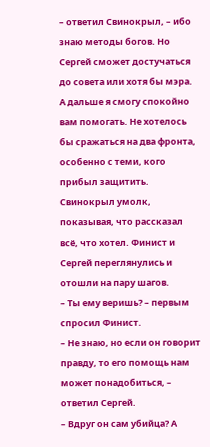– ответил Свинокрыл, – ибо знаю методы богов. Но Сергей сможет достучаться до совета или хотя бы мэра. А дальше я смогу спокойно вам помогать. Не хотелось бы сражаться на два фронта, особенно с теми, кого прибыл защитить.
Свинокрыл умолк, показывая, что рассказал всё, что хотел. Финист и Сергей переглянулись и отошли на пару шагов.
– Ты ему веришь? – первым спросил Финист.
– Не знаю, но если он говорит правду, то его помощь нам может понадобиться, – ответил Сергей.
– Вдруг он сам убийца? А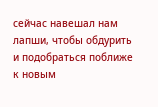сейчас навешал нам лапши, чтобы обдурить и подобраться поближе к новым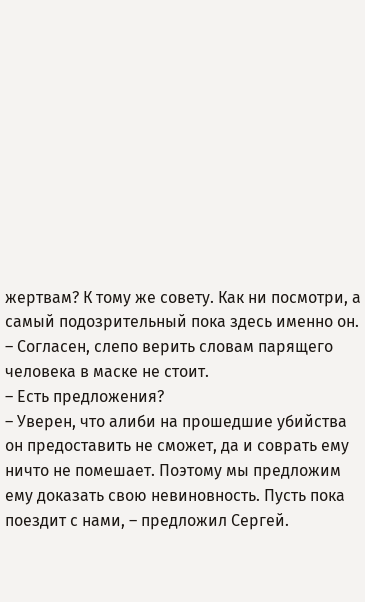жертвам? К тому же совету. Как ни посмотри, а самый подозрительный пока здесь именно он.
– Согласен, слепо верить словам парящего человека в маске не стоит.
– Есть предложения?
– Уверен, что алиби на прошедшие убийства он предоставить не сможет, да и соврать ему ничто не помешает. Поэтому мы предложим ему доказать свою невиновность. Пусть пока поездит с нами, – предложил Сергей.